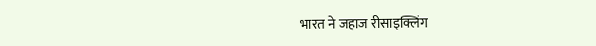भारत ने जहाज रीसाइक्लिंग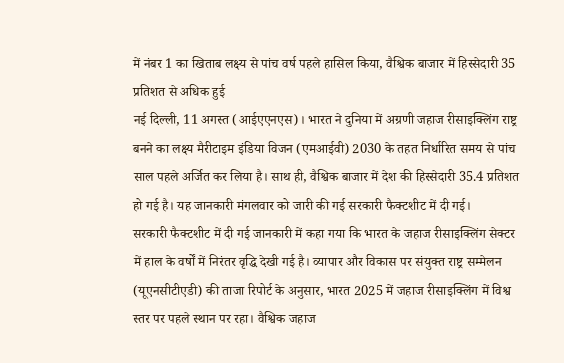में नंबर 1 का खिताब लक्ष्य से पांच वर्ष पहले हासिल किया, वैश्विक बाजार में हिस्सेदारी 35 प्रतिशत से अधिक हुई
नई दिल्ली, 11 अगस्त (आईएएनएस)। भारत ने दुनिया में अग्रणी जहाज रीसाइक्लिंग राष्ट्र बनने का लक्ष्य मैरीटाइम इंडिया विजन (एमआईवी) 2030 के तहत निर्धारित समय से पांच साल पहले अर्जित कर लिया है। साथ ही, वैश्विक बाजार में देश की हिस्सेदारी 35.4 प्रतिशत हो गई है। यह जानकारी मंगलवार को जारी की गई सरकारी फैक्टशीट में दी गई।
सरकारी फैक्टशीट में दी गई जानकारी में कहा गया कि भारत के जहाज रीसाइक्लिंग सेक्टर में हाल के वर्षों में निरंतर वृद्धि देखी गई है। व्यापार और विकास पर संयुक्त राष्ट्र सम्मेलन (यूएनसीटीएडी) की ताजा रिपोर्ट के अनुसार, भारत 2025 में जहाज रीसाइक्लिंग में विश्व स्तर पर पहले स्थान पर रहा। वैश्विक जहाज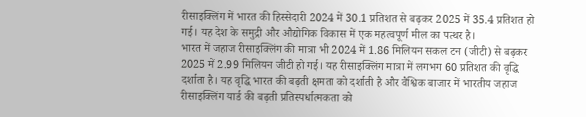रीसाइक्लिंग में भारत की हिस्सेदारी 2024 में 30.1 प्रतिशत से बढ़कर 2025 में 35.4 प्रतिशत हो गई। यह देश के समुद्री और औद्योगिक विकास में एक महत्वपूर्ण मील का पत्थर है।
भारत में जहाज रीसाइक्लिंग की मात्रा भी 2024 में 1.86 मिलियन सकल टन (जीटी) से बढ़कर 2025 में 2.99 मिलियन जीटी हो गई। यह रीसाइक्लिंग मात्रा में लगभग 60 प्रतिशत की वृद्धि दर्शाता है। यह वृद्धि भारत की बढ़ती क्षमता को दर्शाती है और वैश्विक बाजार में भारतीय जहाज रीसाइक्लिंग यार्ड की बढ़ती प्रतिस्पर्धात्मकता को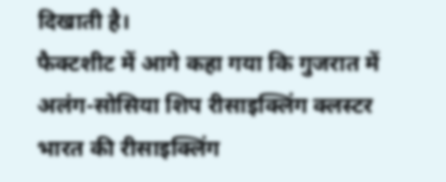दिखाती है।
फैक्टशीट में आगे कहा गया कि गुजरात में अलंग-सोसिया शिप रीसाइक्लिंग क्लस्टर भारत की रीसाइक्लिंग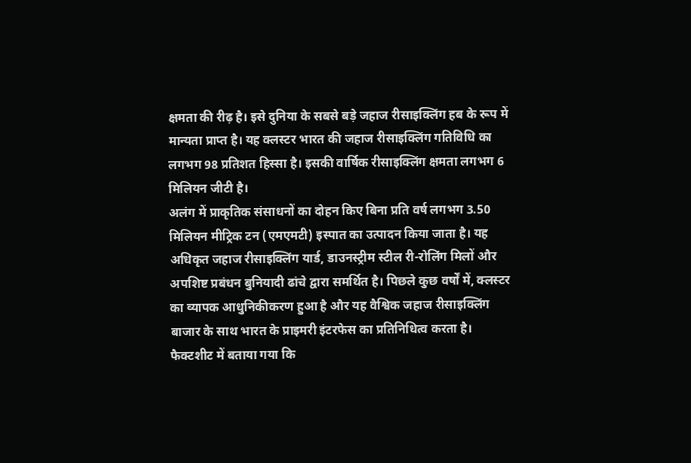क्षमता की रीढ़ है। इसे दुनिया के सबसे बड़े जहाज रीसाइक्लिंग हब के रूप में मान्यता प्राप्त है। यह क्लस्टर भारत की जहाज रीसाइक्लिंग गतिविधि का लगभग 98 प्रतिशत हिस्सा है। इसकी वार्षिक रीसाइक्लिंग क्षमता लगभग 6 मिलियन जीटी है।
अलंग में प्राकृतिक संसाधनों का दोहन किए बिना प्रति वर्ष लगभग 3.50 मिलियन मीट्रिक टन (एमएमटी) इस्पात का उत्पादन किया जाता है। यह अधिकृत जहाज रीसाइक्लिंग यार्ड, डाउनस्ट्रीम स्टील री-रोलिंग मिलों और अपशिष्ट प्रबंधन बुनियादी ढांचे द्वारा समर्थित है। पिछले कुछ वर्षों में, क्लस्टर का व्यापक आधुनिकीकरण हुआ है और यह वैश्विक जहाज रीसाइक्लिंग बाजार के साथ भारत के प्राइमरी इंटरफेस का प्रतिनिधित्व करता है।
फैक्टशीट में बताया गया कि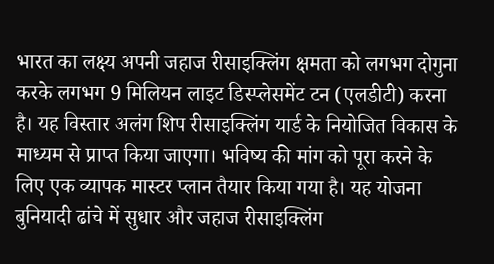भारत का लक्ष्य अपनी जहाज रीसाइक्लिंग क्षमता को लगभग दोगुना करके लगभग 9 मिलियन लाइट डिस्प्लेसमेंट टन (एलडीटी) करना है। यह विस्तार अलंग शिप रीसाइक्लिंग यार्ड के नियोजित विकास के माध्यम से प्राप्त किया जाएगा। भविष्य की मांग को पूरा करने के लिए एक व्यापक मास्टर प्लान तैयार किया गया है। यह योजना बुनियादी ढांचे में सुधार और जहाज रीसाइक्लिंग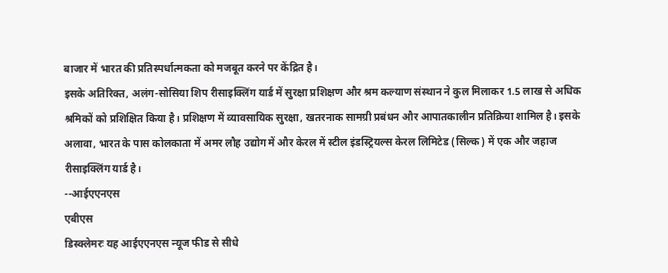बाजार में भारत की प्रतिस्पर्धात्मकता को मजबूत करने पर केंद्रित है।
इसके अतिरिक्त, अलंग-सोसिया शिप रीसाइक्लिंग यार्ड में सुरक्षा प्रशिक्षण और श्रम कल्याण संस्थान ने कुल मिलाकर 1.5 लाख से अधिक श्रमिकों को प्रशिक्षित किया है। प्रशिक्षण में व्यावसायिक सुरक्षा, खतरनाक सामग्री प्रबंधन और आपातकालीन प्रतिक्रिया शामिल है। इसके अलावा, भारत के पास कोलकाता में अमर लौह उद्योग में और केरल में स्टील इंडस्ट्रियल्स केरल लिमिटेड (सिल्क) में एक और जहाज रीसाइक्लिंग यार्ड है।
--आईएएनएस
एबीएस
डिस्क्लेमरः यह आईएएनएस न्यूज फीड से सीधे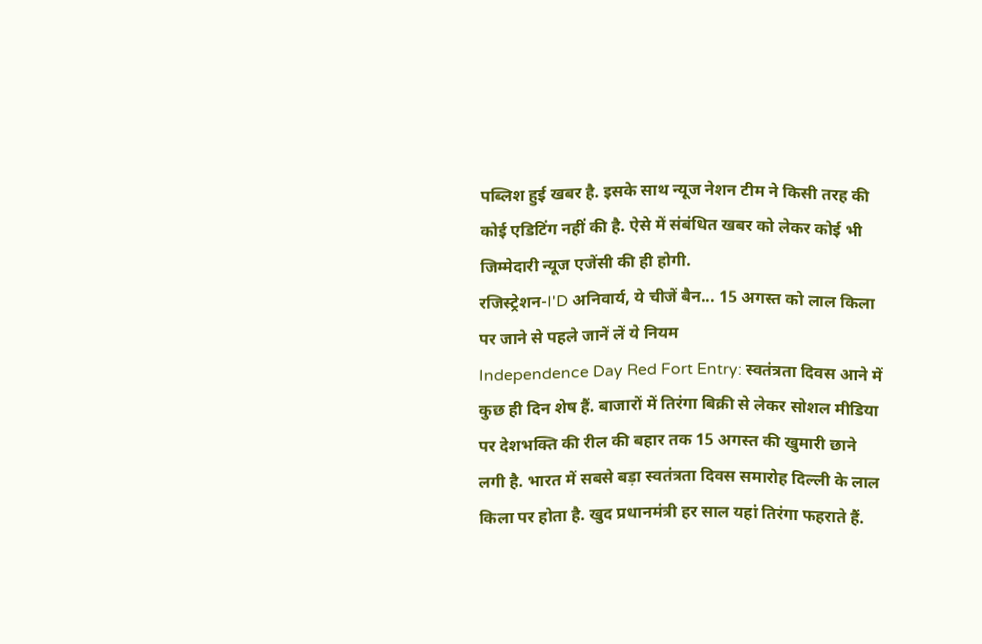पब्लिश हुई खबर है. इसके साथ न्यूज नेशन टीम ने किसी तरह की कोई एडिटिंग नहीं की है. ऐसे में संबंधित खबर को लेकर कोई भी जिम्मेदारी न्यूज एजेंसी की ही होगी.
रजिस्ट्रेशन-I'D अनिवार्य, ये चीजें बैन... 15 अगस्त को लाल किला पर जाने से पहले जानें लें ये नियम
Independence Day Red Fort Entry: स्वतंत्रता दिवस आने में कुछ ही दिन शेष हैं. बाजारों में तिरंगा बिक्री से लेकर सोशल मीडिया पर देशभक्ति की रील की बहार तक 15 अगस्त की खुमारी छाने लगी है. भारत में सबसे बड़ा स्वतंत्रता दिवस समारोह दिल्ली के लाल किला पर होता है. खुद प्रधानमंत्री हर साल यहां तिरंगा फहराते हैं.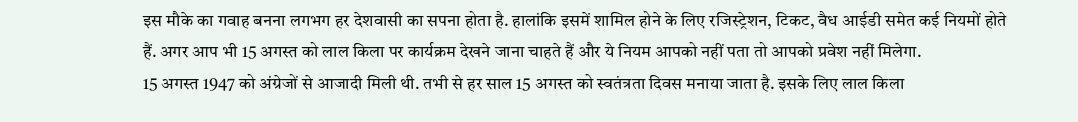इस मौके का गवाह बनना लगभग हर देशवासी का सपना होता है. हालांकि इसमें शामिल होने के लिए रजिस्ट्रेशन, टिकट, वैध आईडी समेत कई नियमों होते हैं. अगर आप भी 15 अगस्त को लाल किला पर कार्यक्रम देखने जाना चाहते हैं और ये नियम आपको नहीं पता तो आपको प्रवेश नहीं मिलेगा.
15 अगस्त 1947 को अंग्रेजों से आजादी मिली थी. तभी से हर साल 15 अगस्त को स्वतंत्रता दिवस मनाया जाता है. इसके लिए लाल किला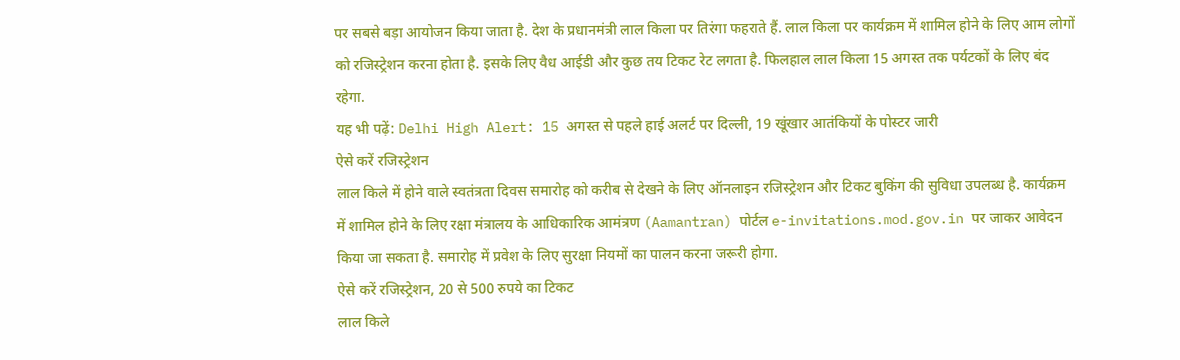पर सबसे बड़ा आयोजन किया जाता है. देश के प्रधानमंत्री लाल किला पर तिरंगा फहराते हैं. लाल किला पर कार्यक्रम में शामिल होने के लिए आम लोगों को रजिस्ट्रेशन करना होता है. इसके लिए वैध आईडी और कुछ तय टिकट रेट लगता है. फिलहाल लाल किला 15 अगस्त तक पर्यटकों के लिए बंद रहेगा.
यह भी पढ़ें: Delhi High Alert: 15 अगस्त से पहले हाई अलर्ट पर दिल्ली, 19 खूंखार आतंकियों के पोस्टर जारी
ऐसे करें रजिस्ट्रेशन
लाल किले में होने वाले स्वतंत्रता दिवस समारोह को करीब से देखने के लिए ऑनलाइन रजिस्ट्रेशन और टिकट बुकिंग की सुविधा उपलब्ध है. कार्यक्रम में शामिल होने के लिए रक्षा मंत्रालय के आधिकारिक आमंत्रण (Aamantran) पोर्टल e-invitations.mod.gov.in पर जाकर आवेदन किया जा सकता है. समारोह में प्रवेश के लिए सुरक्षा नियमों का पालन करना जरूरी होगा.
ऐसे करें रजिस्ट्रेशन, 20 से 500 रुपये का टिकट
लाल किले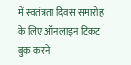में स्वतंत्रता दिवस समारोह के लिए ऑनलाइन टिकट बुक करने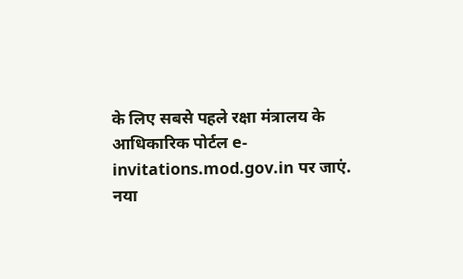के लिए सबसे पहले रक्षा मंत्रालय के आधिकारिक पोर्टल e-invitations.mod.gov.in पर जाएं. नया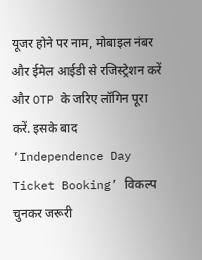यूजर होने पर नाम, मोबाइल नंबर और ईमेल आईडी से रजिस्ट्रेशन करें और OTP के जरिए लॉगिन पूरा करें. इसके बाद ‘Independence Day Ticket Booking’ विकल्प चुनकर जरूरी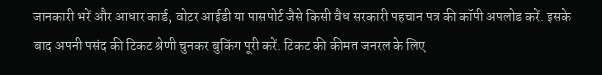जानकारी भरें और आधार कार्ड, वोटर आईडी या पासपोर्ट जैसे किसी वैध सरकारी पहचान पत्र की कॉपी अपलोड करें. इसके बाद अपनी पसंद की टिकट श्रेणी चुनकर बुकिंग पूरी करें. टिकट की कीमत जनरल के लिए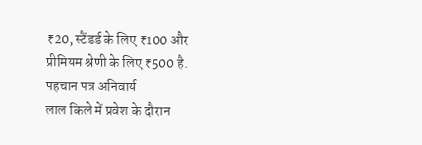₹20, स्टैंडर्ड के लिए ₹100 और प्रीमियम श्रेणी के लिए ₹500 है.
पहचान पत्र अनिवार्य
लाल किले में प्रवेश के दौरान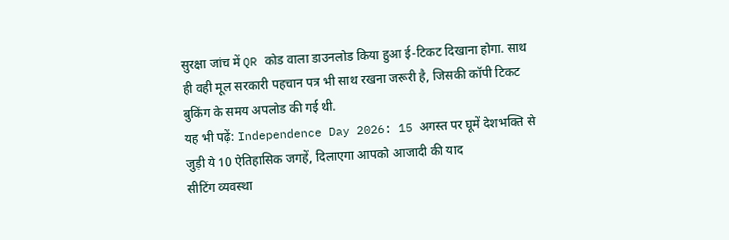सुरक्षा जांच में QR कोड वाला डाउनलोड किया हुआ ई-टिकट दिखाना होगा. साथ ही वही मूल सरकारी पहचान पत्र भी साथ रखना जरूरी है, जिसकी कॉपी टिकट बुकिंग के समय अपलोड की गई थी.
यह भी पढ़ें: Independence Day 2026: 15 अगस्त पर घूमें देशभक्ति से जुड़ी ये 10 ऐतिहासिक जगहें, दिलाएगा आपको आजादी की याद
सीटिंग व्यवस्था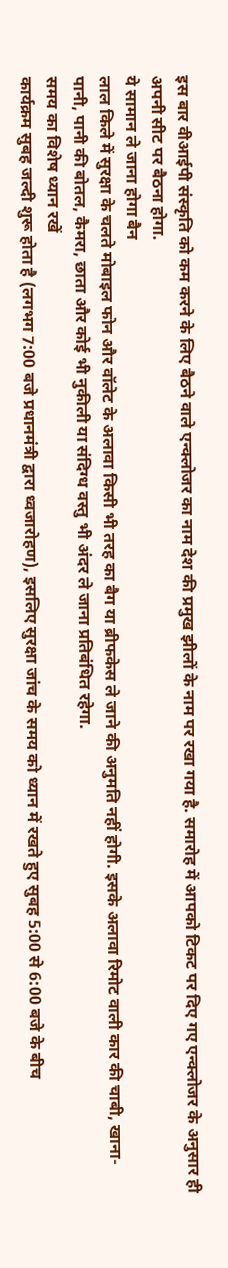इस बार वीआईपी संस्कृति को कम करने के लिए बैठने वाले एन्क्लोजर का नाम देश की प्रमुख झीलों के नाम पर रखा गया है. समारोह में आपको टिकट पर दिए गए एन्क्लोजर के अनुसार ही अपनी सीट पर बैठना होगा.
ये सामान ले जाना होगा बैन
लाल किले में सुरक्षा के चलते मोबाइल फोन और वॉलेट के अलावा किसी भी तरह का बैग या ब्रीफकेस ले जाने की अनुमति नहीं होगी. इसके अलावा रिमोट वाली कार की चाबी, खाना-पानी, पानी की बोतल, कैमरा, छाता और कोई भी नुकीली या संदिग्ध वस्तु भी अंदर ले जाना प्रतिबंधित रहेगा.
समय का विशेष ध्यान रखें
कार्यक्रम सुबह जल्दी शुरू होता है (लगभग 7:00 बजे प्रधानमंत्री द्वारा ध्वजारोहण), इसलिए सुरक्षा जांच के समय को ध्यान में रखते हुए सुबह 5:00 से 6:00 बजे के बीच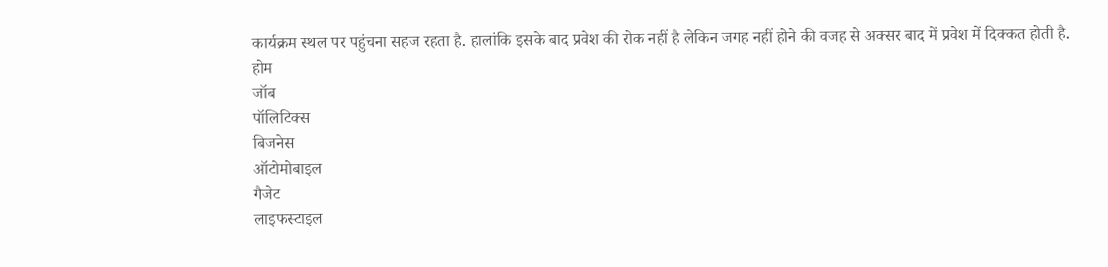कार्यक्रम स्थल पर पहुंचना सहज रहता है. हालांकि इसके बाद प्रवेश की रोक नहीं है लेकिन जगह नहीं होने की वजह से अक्सर बाद में प्रवेश में दिक्कत होती है.
होम
जॉब
पॉलिटिक्स
बिजनेस
ऑटोमोबाइल
गैजेट
लाइफस्टाइल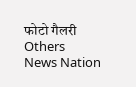फोटो गैलरी
Others
News Nation